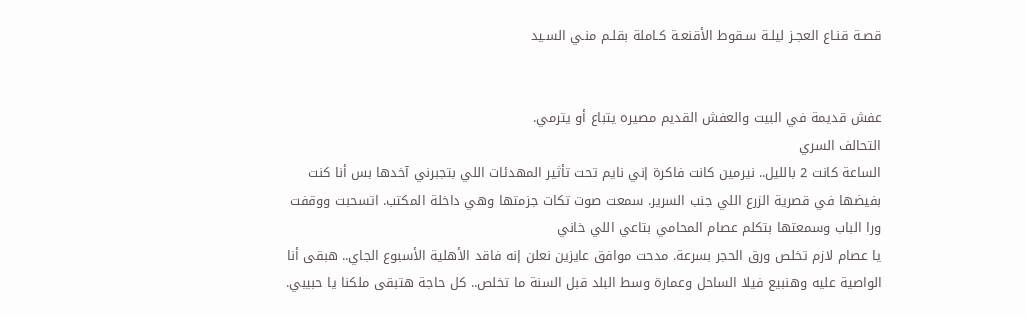قصـة قنـاع العجـز ليلـة سـقوط الأقنعـة كـاملة بقلـم منـي السـيد


عفش قديمة في البيت والعفش القديم مصيره يتباع أو يترمي.
التحالف السري
الساعة كانت 2 بالليل.. نيرمين كانت فاكرة إني نايم تحت تأثير المهدئات اللي بتجبرني آخدها بس أنا كنت بفيضها في قصرية الزرع اللي جنب السرير. سمعت صوت تكات جزمتها وهي داخلة المكتب. اتسحبت ووقفت ورا الباب وسمعتها بتكلم عصام المحامي بتاعي اللي خاني
يا عصام لازم تخلص ورق الحجر بسرعة. مدحت موافق عايزين نعلن إنه فاقد الأهلية الأسبوع الجاي.. هبقى أنا الواصية عليه وهنبيع فيلا الساحل وعمارة وسط البلد قبل السنة ما تخلص.. كل حاجة هتبقى ملكنا يا حبيبي.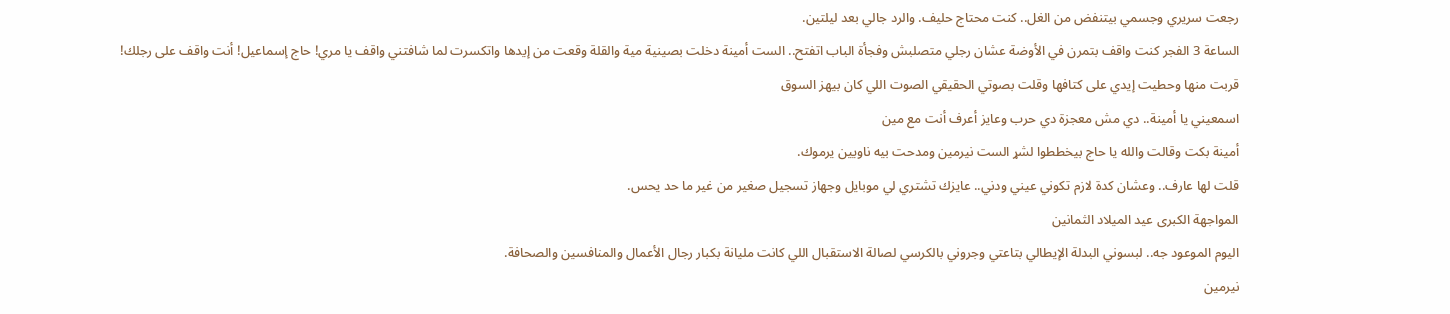رجعت سريري وجسمي بيتنفض من الغل.. كنت محتاج حليف. والرد جالي بعد ليلتين.
الساعة 3 الفجر كنت واقف بتمرن في الأوضة عشان رجلي متصلبش وفجأة الباب اتفتح.. الست أمينة دخلت بصينية مية والقلة وقعت من إيدها واتكسرت لما شافتني واقف يا مري! حاج إسماعيل! أنت واقف على رجلك!
قربت منها وحطيت إيدي على كتافها وقلت بصوتي الحقيقي الصوت اللي كان بيهز السوق
اسمعيني يا أمينة.. دي مش معجزة دي حرب وعايز أعرف أنت مع مين
أمينة بكت وقالت والله يا حاج بيخططوا لشړ الست نيرمين ومدحت بيه ناويين يرموك.
قلت لها عارف.. وعشان كدة لازم تكوني عيني ودني.. عايزك تشتري لي موبايل وجهاز تسجيل صغير من غير ما حد يحس.
المواجهة الكبرى عيد الميلاد الثمانين
اليوم الموعود جه.. لبسوني البدلة الإيطالي بتاعتي وجروني بالكرسي لصالة الاستقبال اللي كانت مليانة بكبار رجال الأعمال والمنافسين والصحافة.
نيرمين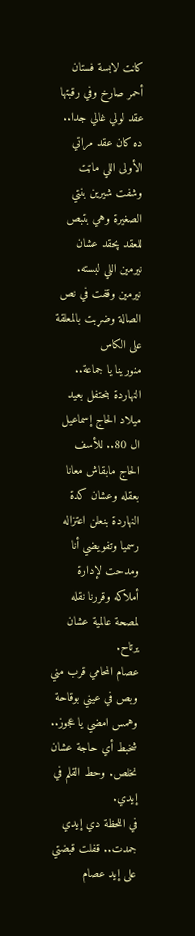كانت لابسة فستان أحمر صارخ وفي رقبتها عقد لولي غالي جدا.. ده كان عقد مراتي الأولى اللي ماټت وشفت شيرين بنتي الصغيرة وهي بتبص للعقد پحقد عشان نيرمين اللي لبسته.
نيرمين وقفت في نص الصالة وضړبت بالمعلقة على الكاس
منورينا يا جماعة.. النهاردة بنحتفل بعيد ميلاد الحاج إسماعيل ال 80.. للأسف الحاج مابقاش معانا بعقله وعشان كدة النهاردة بنعلن اعتزاله رسميا وتفويضي أنا ومدحت لإدارة أملاكه وقررنا نقله لمصحة عالمية عشان يرتاح.
عصام المحامي قرب مني وبص في عيني بوقاحة وهمس امضي يا عجوز.. شخبط أي حاجة عشان نخلص. وحط القلم في إيدي.
في اللحظة دي إيدي جمدت.. قفلت قبضتي على إيد عصام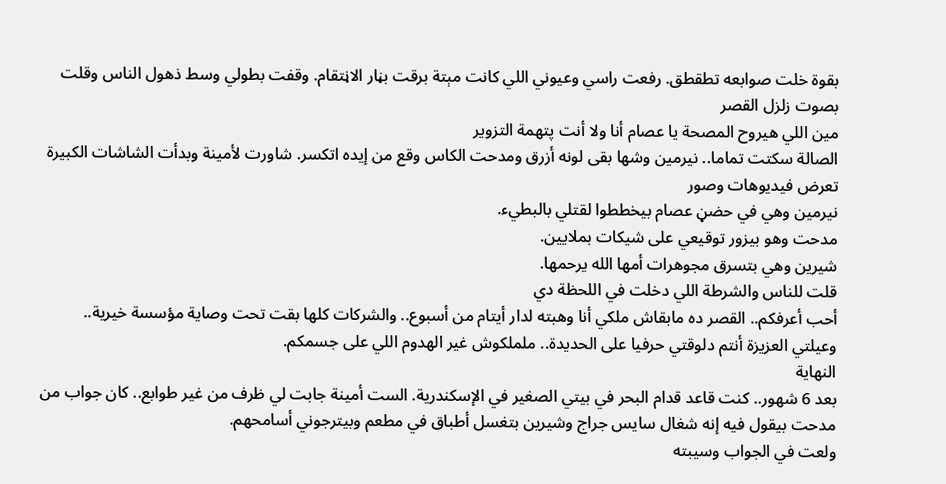بقوة خلت صوابعه تطقطق. رفعت راسي وعيوني اللي كانت مېتة برقت بڼار الاڼتقام. وقفت بطولي وسط ذهول الناس وقلت بصوت زلزل القصر
مين اللي هيروح المصحة يا عصام أنا ولا أنت پتهمة التزوير
الصالة سكتت تماما.. نيرمين وشها بقى لونه أزرق ومدحت الكاس وقع من إيده اتكسر. شاورت لأمينة وبدأت الشاشات الكبيرة تعرض فيديوهات وصور
نيرمين وهي في حضڼ عصام بيخططوا لقتلي بالبطيء.
مدحت وهو بيزور توقيعي على شيكات بملايين.
شيرين وهي بتسرق مجوهرات أمها الله يرحمها.
قلت للناس والشرطة اللي دخلت في اللحظة دي
أحب أعرفكم.. القصر ده مابقاش ملكي أنا وهبته لدار أيتام من أسبوع.. والشركات كلها بقت تحت وصاية مؤسسة خيرية.. وعيلتي العزيزة أنتم دلوقتي حرفيا على الحديدة.. ململكوش غير الهدوم اللي على جسمكم.
النهاية
بعد 6 شهور.. كنت قاعد قدام البحر في بيتي الصغير في الإسكندرية. الست أمينة جابت لي ظرف من غير طوابع.. كان جواب من مدحت بيقول فيه إنه شغال سايس جراج وشيرين بتغسل أطباق في مطعم وبيترجوني أسامحهم.
ولعت في الجواب وسيبته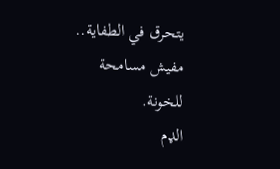يتحرق في الطفاية.. مفيش مسامحة للخونة.
الډم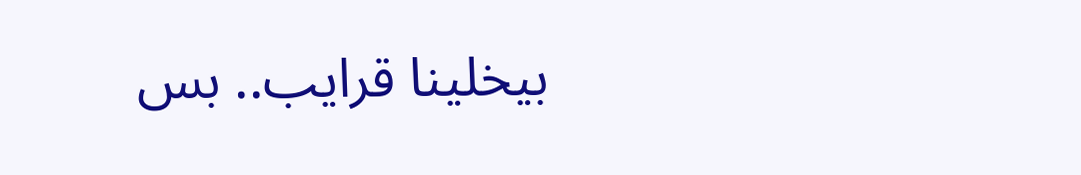بيخلينا قرايب.. بس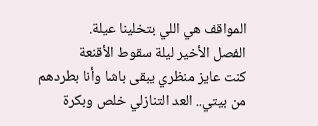المواقف هي اللي بتخلينا عيلة.
الفصل الأخير ليلة سقوط الأقنعة
كنت عايز منظري يبقى باشا وأنا بطردهم من بيتي.. العد التنازلي خلص وبكرة